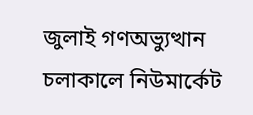জুলাই গণঅভ্যুত্থান চলাকালে নিউমার্কেট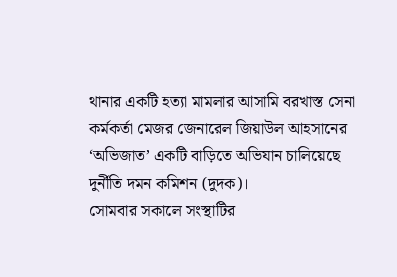থানার একটি হত্যা মামলার আসামি বরখাস্ত সেনা কর্মকর্তা মেজর জেনারেল জিয়াউল আহসানের ‘অভিজাত’ একটি বাড়িতে অভিযান চালিয়েছে দুর্নীতি দমন কমিশন (দুদক)।
সোমবার সকালে সংস্থাটির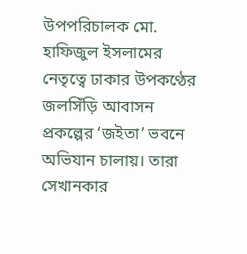উপপরিচালক মো. হাফিজুল ইসলামের নেতৃত্বে ঢাকার উপকণ্ঠের জলসিঁড়ি আবাসন প্রকল্পের ‘জইতা’ ভবনে অভিযান চালায়। তারা সেখানকার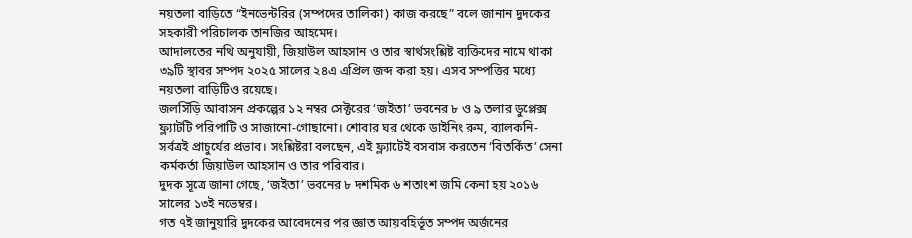নয়তলা বাড়িতে “ইনভেন্টরির (সম্পদের তালিকা) কাজ করছে” বলে জানান দুদকের সহকারী পরিচালক তানজির আহমেদ।
আদালতের নথি অনুযায়ী, জিয়াউল আহসান ও তার স্বার্থসংশ্লিষ্ট ব্যক্তিদের নামে থাকা ৩৯টি স্থাবর সম্পদ ২০২৫ সালের ২৪এ এপ্রিল জব্দ করা হয়। এসব সম্পত্তির মধ্যে নয়তলা বাড়িটিও রয়েছে।
জলসিঁড়ি আবাসন প্রকল্পের ১২ নম্বর সেক্টরের ‘জইতা’ ভবনের ৮ ও ৯ তলার ডুপ্লেক্স ফ্ল্যাটটি পরিপাটি ও সাজানো-গোছানো। শোবার ঘর থেকে ডাইনিং রুম, ব্যালকনি- সর্বত্রই প্রাচুর্যের প্রভাব। সংশ্লিষ্টরা বলছেন, এই ফ্ল্যাটেই বসবাস করতেন ‘বিতর্কিত’ সেনা কর্মকর্তা জিয়াউল আহসান ও তার পরিবার।
দুদক সূত্রে জানা গেছে, ‘জইতা’ ভবনের ৮ দশমিক ৬ শতাংশ জমি কেনা হয় ২০১৬ সালের ১৩ই নভেম্বর।
গত ৭ই জানুয়ারি দুদকের আবেদনের পর জ্ঞাত আয়বহির্ভূত সম্পদ অর্জনের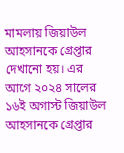মামলায় জিয়াউল আহসানকে গ্রেপ্তার দেখানো হয়। এর আগে ২০২৪ সালের ১৬ই অগাস্ট জিয়াউল আহসানকে গ্রেপ্তার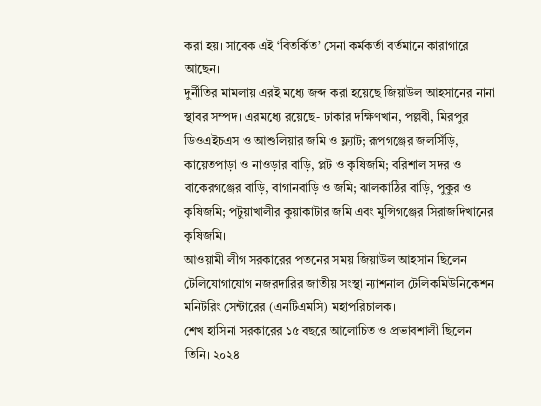করা হয়। সাবেক এই ‘বিতর্কিত’ সেনা কর্মকর্তা বর্তমানে কারাগারে আছেন।
দুর্নীতির মামলায় এরই মধ্যে জব্দ করা হয়েছে জিয়াউল আহসানের নানা স্থাবর সম্পদ। এরমধ্যে রয়েছে- ঢাকার দক্ষিণখান, পল্লবী, মিরপুর ডিওএইচএস ও আশুলিয়ার জমি ও ফ্ল্যাট; রূপগঞ্জের জলসিঁড়ি, কায়েতপাড়া ও নাওড়ার বাড়ি, প্লট ও কৃষিজমি; বরিশাল সদর ও বাকেরগঞ্জের বাড়ি, বাগানবাড়ি ও জমি; ঝালকাঠির বাড়ি, পুকুর ও কৃষিজমি; পটুয়াখালীর কুয়াকাটার জমি এবং মুন্সিগঞ্জের সিরাজদিখানের কৃষিজমি।
আওয়ামী লীগ সরকারের পতনের সময় জিয়াউল আহসান ছিলেন টেলিযোগাযোগ নজরদারির জাতীয় সংস্থা ন্যাশনাল টেলিকমিউনিকেশন মনিটরিং সেন্টারের (এনটিএমসি) মহাপরিচালক।
শেখ হাসিনা সরকারের ১৫ বছরে আলোচিত ও প্রভাবশালী ছিলেন তিনি। ২০২৪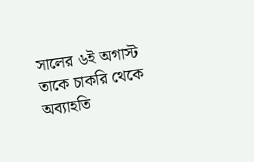সালের ৬ই অগাস্ট তাকে চাকরি থেকে অব্যাহতি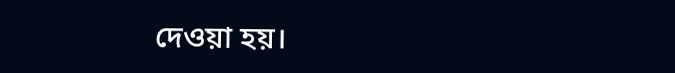দেওয়া হয়।